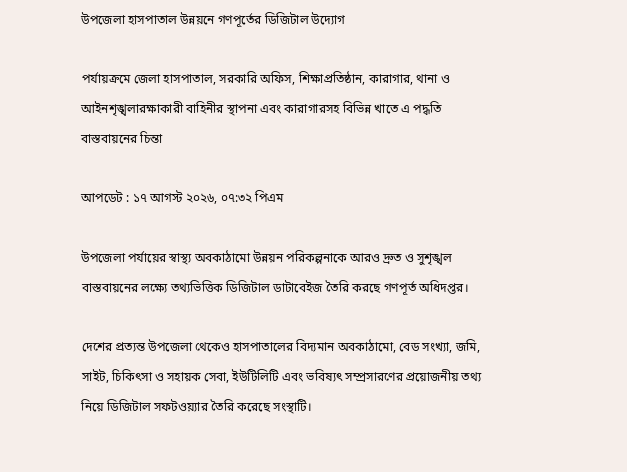উপজেলা হাসপাতাল উন্নয়নে গণপূর্তের ডিজিটাল উদ্যোগ

পর্যায়ক্রমে জেলা হাসপাতাল, সরকারি অফিস, শিক্ষাপ্রতিষ্ঠান, কারাগার, থানা ও আইনশৃঙ্খলারক্ষাকারী বাহিনীর স্থাপনা এবং কারাগারসহ বিভিন্ন খাতে এ পদ্ধতি বাস্তবায়নের চিন্তা

আপডেট : ১৭ আগস্ট ২০২৬, ০৭:৩২ পিএম

উপজেলা পর্যায়ের স্বাস্থ্য অবকাঠামো উন্নয়ন পরিকল্পনাকে আরও দ্রুত ও সুশৃঙ্খল বাস্তবায়নের লক্ষ্যে তথ্যভিত্তিক ডিজিটাল ডাটাবেইজ তৈরি করছে গণপূর্ত অধিদপ্তর।

দেশের প্রত্যন্ত উপজেলা থেকেও হাসপাতালের বিদ্যমান অবকাঠামো, বেড সংখ্যা, জমি, সাইট, চিকিৎসা ও সহায়ক সেবা, ইউটিলিটি এবং ভবিষ্যৎ সম্প্রসারণের প্রয়োজনীয় তথ্য নিয়ে ডিজিটাল সফটওয়্যার তৈরি করেছে সংস্থাটি।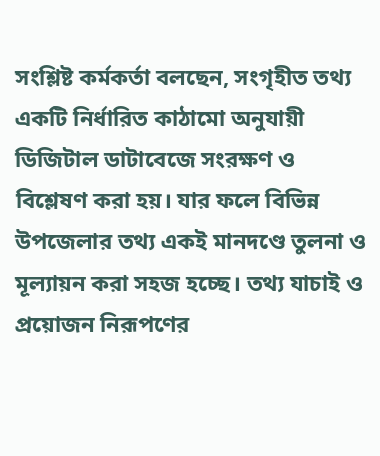সংশ্লিষ্ট কর্মকর্তা বলছেন, সংগৃহীত তথ্য একটি নির্ধারিত কাঠামো অনুযায়ী ডিজিটাল ডাটাবেজে সংরক্ষণ ও বিশ্লেষণ করা হয়। যার ফলে বিভিন্ন উপজেলার তথ্য একই মানদণ্ডে তুলনা ও মূল্যায়ন করা সহজ হচ্ছে। তথ্য যাচাই ও প্রয়োজন নিরূপণের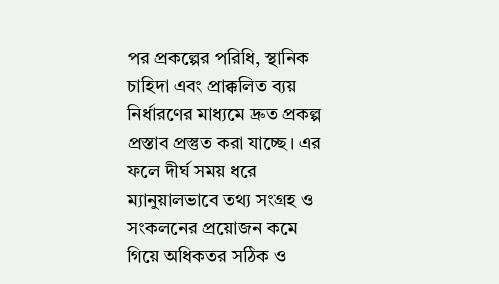পর প্রকল্পের পরিধি, স্থানিক চাহিদা এবং প্রাক্কলিত ব্যয় নির্ধারণের মাধ্যমে দ্রুত প্রকল্প প্রস্তাব প্রস্তুত করা যাচ্ছে। এর ফলে দীর্ঘ সময় ধরে ম্যানুয়ালভাবে তথ্য সংগ্রহ ও সংকলনের প্রয়োজন কমে গিয়ে অধিকতর সঠিক ও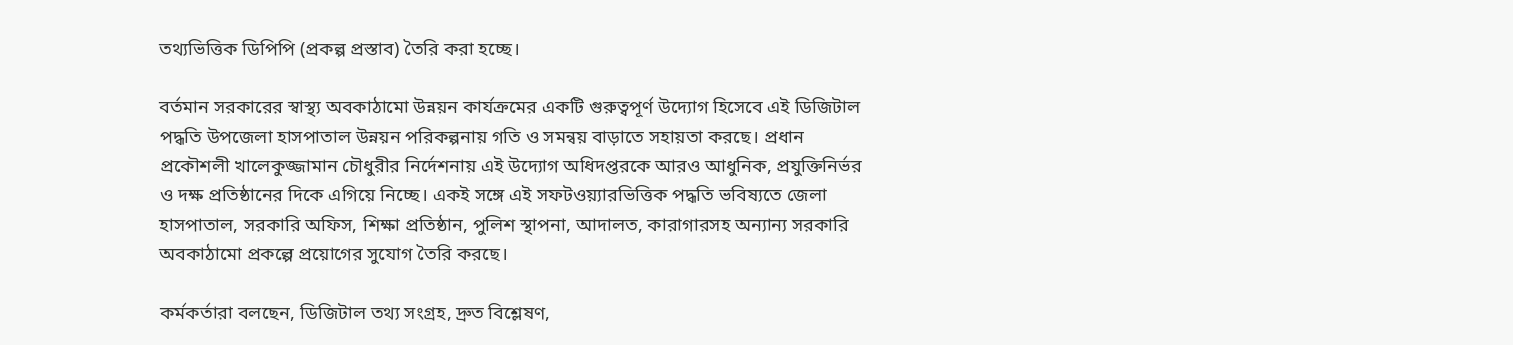তথ্যভিত্তিক ডিপিপি (প্রকল্প প্রস্তাব) তৈরি করা হচ্ছে।

বর্তমান সরকারের স্বাস্থ্য অবকাঠামো উন্নয়ন কার্যক্রমের একটি গুরুত্বপূর্ণ উদ্যোগ হিসেবে এই ডিজিটাল পদ্ধতি উপজেলা হাসপাতাল উন্নয়ন পরিকল্পনায় গতি ও সমন্বয় বাড়াতে সহায়তা করছে। প্রধান প্রকৌশলী খালেকুজ্জামান চৌধুরীর নির্দেশনায় এই উদ্যোগ অধিদপ্তরকে আরও আধুনিক, প্রযুক্তিনির্ভর ও দক্ষ প্রতিষ্ঠানের দিকে এগিয়ে নিচ্ছে। একই সঙ্গে এই সফটওয়্যারভিত্তিক পদ্ধতি ভবিষ্যতে জেলা হাসপাতাল, সরকারি অফিস, শিক্ষা প্রতিষ্ঠান, পুলিশ স্থাপনা, আদালত, কারাগারসহ অন্যান্য সরকারি অবকাঠামো প্রকল্পে প্রয়োগের সুযোগ তৈরি করছে।

কর্মকর্তারা বলছেন, ডিজিটাল তথ্য সংগ্রহ, দ্রুত বিশ্লেষণ,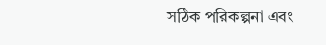সঠিক পরিকল্পনা এবং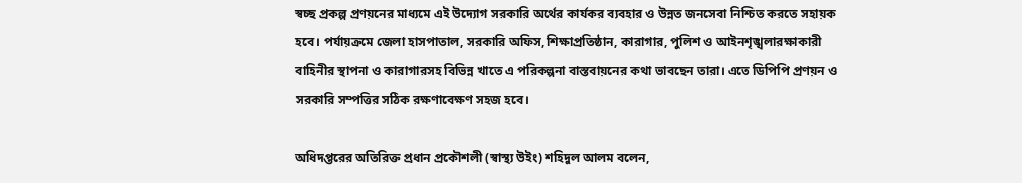স্বচ্ছ প্রকল্প প্রণয়নের মাধ্যমে এই উদ্যোগ সরকারি অর্থের কার্যকর ব্যবহার ও উন্নত জনসেবা নিশ্চিত করতে সহায়ক হবে। পর্যায়ক্রমে জেলা হাসপাতাল, সরকারি অফিস, শিক্ষাপ্রতিষ্ঠান, কারাগার, পুলিশ ও আইনশৃঙ্খলারক্ষাকারী বাহিনীর স্থাপনা ও কারাগারসহ বিভিন্ন খাতে এ পরিকল্পনা বাস্তবায়নের কথা ভাবছেন তারা। এতে ডিপিপি প্রণয়ন ও সরকারি সম্পত্তির সঠিক রক্ষণাবেক্ষণ সহজ হবে।

অধিদপ্তরের অতিরিক্ত প্রধান প্রকৌশলী (স্বাস্থ্য উইং) শহিদুল আলম বলেন,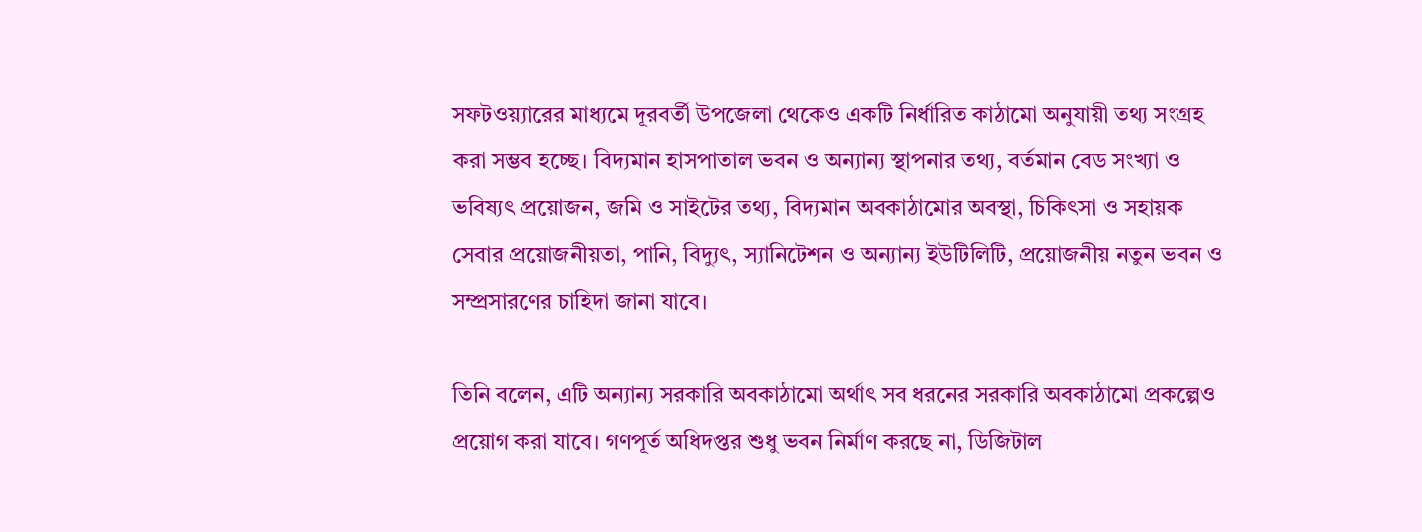সফটওয়্যারের মাধ্যমে দূরবর্তী উপজেলা থেকেও একটি নির্ধারিত কাঠামো অনুযায়ী তথ্য সংগ্রহ করা সম্ভব হচ্ছে। বিদ্যমান হাসপাতাল ভবন ও অন্যান্য স্থাপনার তথ্য, বর্তমান বেড সংখ্যা ও ভবিষ্যৎ প্রয়োজন, জমি ও সাইটের তথ্য, বিদ্যমান অবকাঠামোর অবস্থা, চিকিৎসা ও সহায়ক সেবার প্রয়োজনীয়তা, পানি, বিদ্যুৎ, স্যানিটেশন ও অন্যান্য ইউটিলিটি, প্রয়োজনীয় নতুন ভবন ও সম্প্রসারণের চাহিদা জানা যাবে।

তিনি বলেন, এটি অন্যান্য সরকারি অবকাঠামো অর্থাৎ সব ধরনের সরকারি অবকাঠামো প্রকল্পেও প্রয়োগ করা যাবে। গণপূর্ত অধিদপ্তর শুধু ভবন নির্মাণ করছে না, ডিজিটাল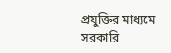প্রযুক্তির মাধ্যমে সরকারি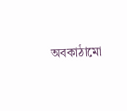অবকাঠামো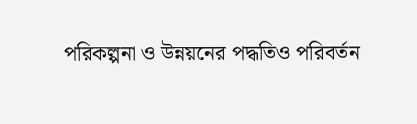পরিকল্পনা ও উন্নয়নের পদ্ধতিও পরিবর্তন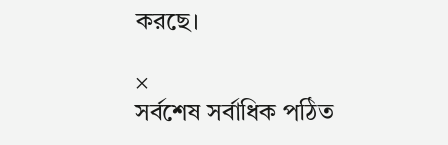করছে।

×
সর্বশেষ সর্বাধিক পঠিত